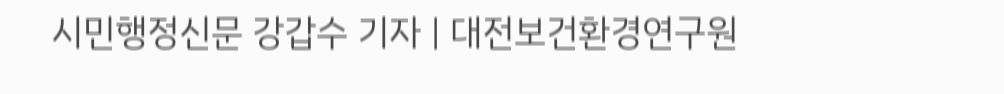시민행정신문 강갑수 기자 | 대전보건환경연구원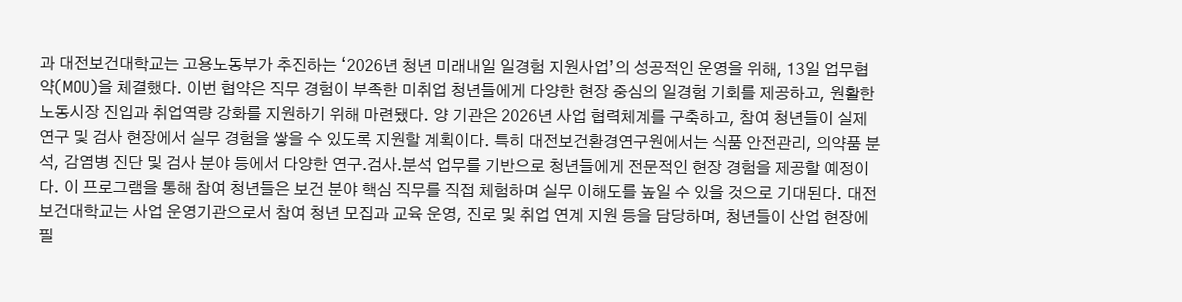과 대전보건대학교는 고용노동부가 추진하는 ‘2026년 청년 미래내일 일경험 지원사업’의 성공적인 운영을 위해, 13일 업무협약(MOU)을 체결했다. 이번 협약은 직무 경험이 부족한 미취업 청년들에게 다양한 현장 중심의 일경험 기회를 제공하고, 원활한 노동시장 진입과 취업역량 강화를 지원하기 위해 마련됐다. 양 기관은 2026년 사업 협력체계를 구축하고, 참여 청년들이 실제 연구 및 검사 현장에서 실무 경험을 쌓을 수 있도록 지원할 계획이다. 특히 대전보건환경연구원에서는 식품 안전관리, 의약품 분석, 감염병 진단 및 검사 분야 등에서 다양한 연구․검사․분석 업무를 기반으로 청년들에게 전문적인 현장 경험을 제공할 예정이다. 이 프로그램을 통해 참여 청년들은 보건 분야 핵심 직무를 직접 체험하며 실무 이해도를 높일 수 있을 것으로 기대된다. 대전보건대학교는 사업 운영기관으로서 참여 청년 모집과 교육 운영, 진로 및 취업 연계 지원 등을 담당하며, 청년들이 산업 현장에 필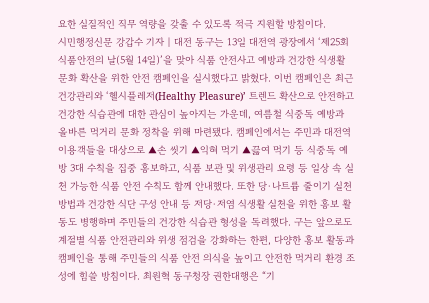요한 실질적인 직무 역량을 갖출 수 있도록 적극 지원할 방침이다.
시민행정신문 강갑수 기자 | 대전 동구는 13일 대전역 광장에서 ‘제25회 식품안전의 날(5월 14일)’을 맞아 식품 안전사고 예방과 건강한 식생활 문화 확산을 위한 안전 캠페인을 실시했다고 밝혔다. 이번 캠페인은 최근 건강관리와 ‘헬시플레저(Healthy Pleasure)’ 트렌드 확산으로 안전하고 건강한 식습관에 대한 관심이 높아지는 가운데, 여름철 식중독 예방과 올바른 먹거리 문화 정착을 위해 마련됐다. 캠페인에서는 주민과 대전역 이용객들을 대상으로 ▲손 씻기 ▲익혀 먹기 ▲끓여 먹기 등 식중독 예방 3대 수칙을 집중 홍보하고, 식품 보관 및 위생관리 요령 등 일상 속 실천 가능한 식품 안전 수칙도 함께 안내했다. 또한 당·나트륨 줄이기 실천 방법과 건강한 식단 구성 안내 등 저당·저염 식생활 실천을 위한 홍보 활동도 병행하며 주민들의 건강한 식습관 형성을 독려했다. 구는 앞으로도 계절별 식품 안전관리와 위생 점검을 강화하는 한편, 다양한 홍보 활동과 캠페인을 통해 주민들의 식품 안전 의식을 높이고 안전한 먹거리 환경 조성에 힘쓸 방침이다. 최원혁 동구청장 권한대행은 “기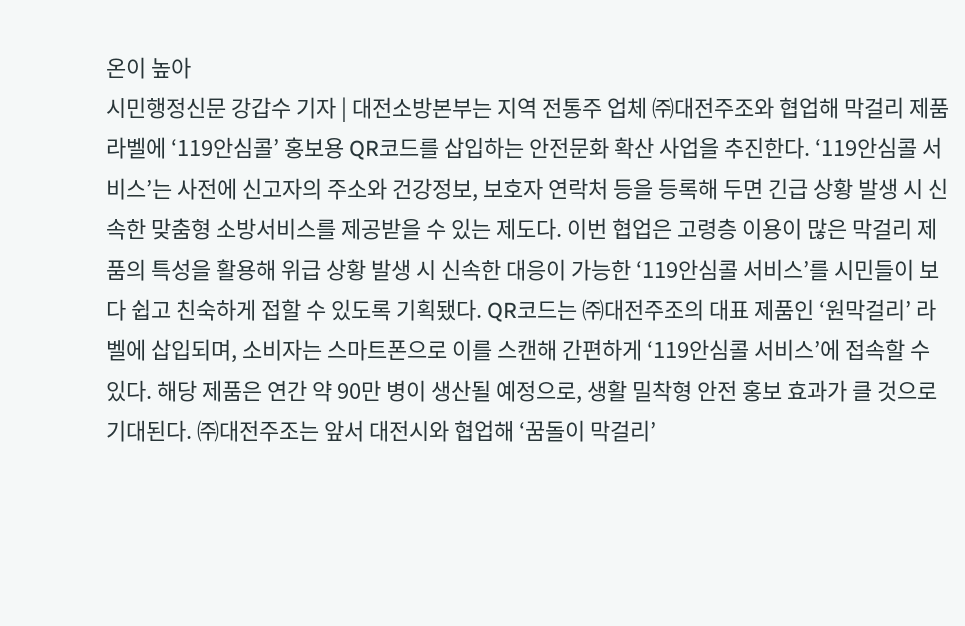온이 높아
시민행정신문 강갑수 기자 | 대전소방본부는 지역 전통주 업체 ㈜대전주조와 협업해 막걸리 제품 라벨에 ‘119안심콜’ 홍보용 QR코드를 삽입하는 안전문화 확산 사업을 추진한다. ‘119안심콜 서비스’는 사전에 신고자의 주소와 건강정보, 보호자 연락처 등을 등록해 두면 긴급 상황 발생 시 신속한 맞춤형 소방서비스를 제공받을 수 있는 제도다. 이번 협업은 고령층 이용이 많은 막걸리 제품의 특성을 활용해 위급 상황 발생 시 신속한 대응이 가능한 ‘119안심콜 서비스’를 시민들이 보다 쉽고 친숙하게 접할 수 있도록 기획됐다. QR코드는 ㈜대전주조의 대표 제품인 ‘원막걸리’ 라벨에 삽입되며, 소비자는 스마트폰으로 이를 스캔해 간편하게 ‘119안심콜 서비스’에 접속할 수 있다. 해당 제품은 연간 약 90만 병이 생산될 예정으로, 생활 밀착형 안전 홍보 효과가 클 것으로 기대된다. ㈜대전주조는 앞서 대전시와 협업해 ‘꿈돌이 막걸리’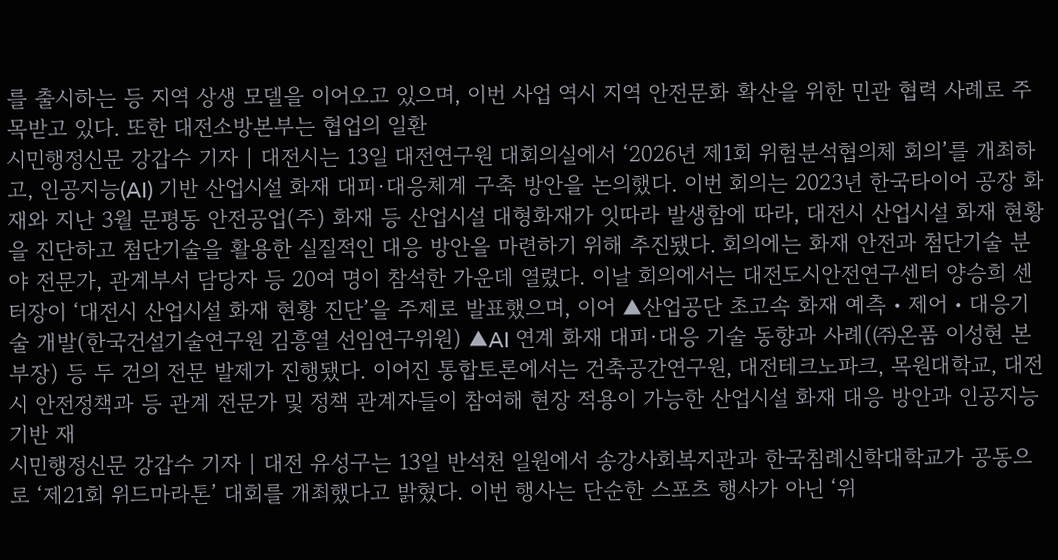를 출시하는 등 지역 상생 모델을 이어오고 있으며, 이번 사업 역시 지역 안전문화 확산을 위한 민관 협력 사례로 주목받고 있다. 또한 대전소방본부는 협업의 일환
시민행정신문 강갑수 기자 | 대전시는 13일 대전연구원 대회의실에서 ‘2026년 제1회 위험분석협의체 회의’를 개최하고, 인공지능(AI) 기반 산업시설 화재 대피·대응체계 구축 방안을 논의했다. 이번 회의는 2023년 한국타이어 공장 화재와 지난 3월 문평동 안전공업(주) 화재 등 산업시설 대형화재가 잇따라 발생함에 따라, 대전시 산업시설 화재 현황을 진단하고 첨단기술을 활용한 실질적인 대응 방안을 마련하기 위해 추진됐다. 회의에는 화재 안전과 첨단기술 분야 전문가, 관계부서 담당자 등 20여 명이 참석한 가운데 열렸다. 이날 회의에서는 대전도시안전연구센터 양승희 센터장이 ‘대전시 산업시설 화재 현황 진단’을 주제로 발표했으며, 이어 ▲산업공단 초고속 화재 예측・제어・대응기술 개발(한국건설기술연구원 김흥열 선임연구위원) ▲AI 연계 화재 대피·대응 기술 동향과 사례(㈜온품 이성현 본부장) 등 두 건의 전문 발제가 진행됐다. 이어진 통합토론에서는 건축공간연구원, 대전테크노파크, 목원대학교, 대전시 안전정책과 등 관계 전문가 및 정책 관계자들이 참여해 현장 적용이 가능한 산업시설 화재 대응 방안과 인공지능 기반 재
시민행정신문 강갑수 기자 | 대전 유성구는 13일 반석천 일원에서 송강사회복지관과 한국침례신학대학교가 공동으로 ‘제21회 위드마라톤’ 대회를 개최했다고 밝혔다. 이번 행사는 단순한 스포츠 행사가 아닌 ‘위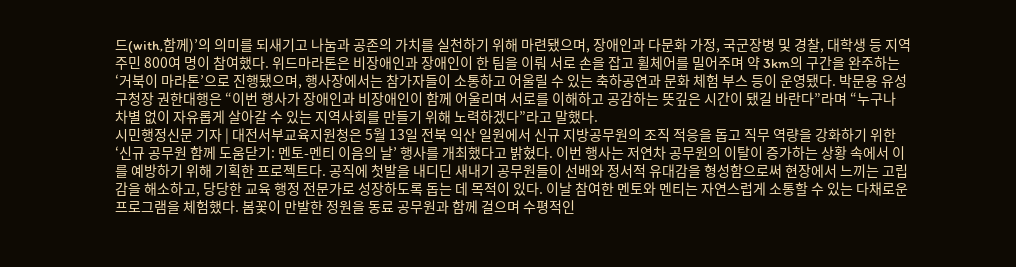드(with,함께)’의 의미를 되새기고 나눔과 공존의 가치를 실천하기 위해 마련됐으며, 장애인과 다문화 가정, 국군장병 및 경찰, 대학생 등 지역 주민 800여 명이 참여했다. 위드마라톤은 비장애인과 장애인이 한 팀을 이뤄 서로 손을 잡고 휠체어를 밀어주며 약 3km의 구간을 완주하는 ‘거북이 마라톤’으로 진행됐으며, 행사장에서는 참가자들이 소통하고 어울릴 수 있는 축하공연과 문화 체험 부스 등이 운영됐다. 박문용 유성구청장 권한대행은 “이번 행사가 장애인과 비장애인이 함께 어울리며 서로를 이해하고 공감하는 뜻깊은 시간이 됐길 바란다”라며 “누구나 차별 없이 자유롭게 살아갈 수 있는 지역사회를 만들기 위해 노력하겠다”라고 말했다.
시민행정신문 기자 | 대전서부교육지원청은 5월 13일 전북 익산 일원에서 신규 지방공무원의 조직 적응을 돕고 직무 역량을 강화하기 위한 ‘신규 공무원 함께 도움닫기: 멘토-멘티 이음의 날’ 행사를 개최했다고 밝혔다. 이번 행사는 저연차 공무원의 이탈이 증가하는 상황 속에서 이를 예방하기 위해 기획한 프로젝트다. 공직에 첫발을 내디딘 새내기 공무원들이 선배와 정서적 유대감을 형성함으로써 현장에서 느끼는 고립감을 해소하고, 당당한 교육 행정 전문가로 성장하도록 돕는 데 목적이 있다. 이날 참여한 멘토와 멘티는 자연스럽게 소통할 수 있는 다채로운 프로그램을 체험했다. 봄꽃이 만발한 정원을 동료 공무원과 함께 걸으며 수평적인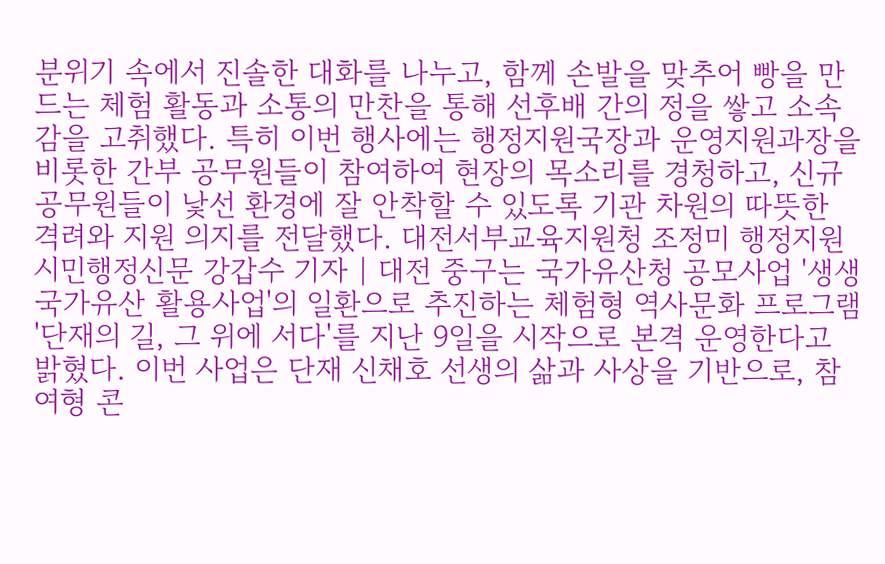분위기 속에서 진솔한 대화를 나누고, 함께 손발을 맞추어 빵을 만드는 체험 활동과 소통의 만찬을 통해 선후배 간의 정을 쌓고 소속감을 고취했다. 특히 이번 행사에는 행정지원국장과 운영지원과장을 비롯한 간부 공무원들이 참여하여 현장의 목소리를 경청하고, 신규 공무원들이 낯선 환경에 잘 안착할 수 있도록 기관 차원의 따뜻한 격려와 지원 의지를 전달했다. 대전서부교육지원청 조정미 행정지원
시민행정신문 강갑수 기자 | 대전 중구는 국가유산청 공모사업 '생생국가유산 활용사업'의 일환으로 추진하는 체험형 역사문화 프로그램 '단재의 길, 그 위에 서다'를 지난 9일을 시작으로 본격 운영한다고 밝혔다. 이번 사업은 단재 신채호 선생의 삶과 사상을 기반으로, 참여형 콘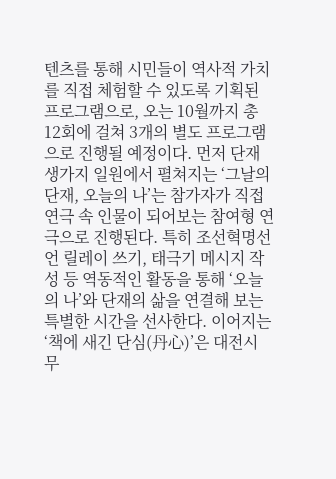텐츠를 통해 시민들이 역사적 가치를 직접 체험할 수 있도록 기획된 프로그램으로, 오는 10월까지 총 12회에 걸쳐 3개의 별도 프로그램으로 진행될 예정이다. 먼저 단재 생가지 일원에서 펼쳐지는 ‘그날의 단재, 오늘의 나’는 참가자가 직접 연극 속 인물이 되어보는 참여형 연극으로 진행된다. 특히 조선혁명선언 릴레이 쓰기, 태극기 메시지 작성 등 역동적인 활동을 통해 ‘오늘의 나’와 단재의 삶을 연결해 보는 특별한 시간을 선사한다. 이어지는 ‘책에 새긴 단심(丹心)’은 대전시 무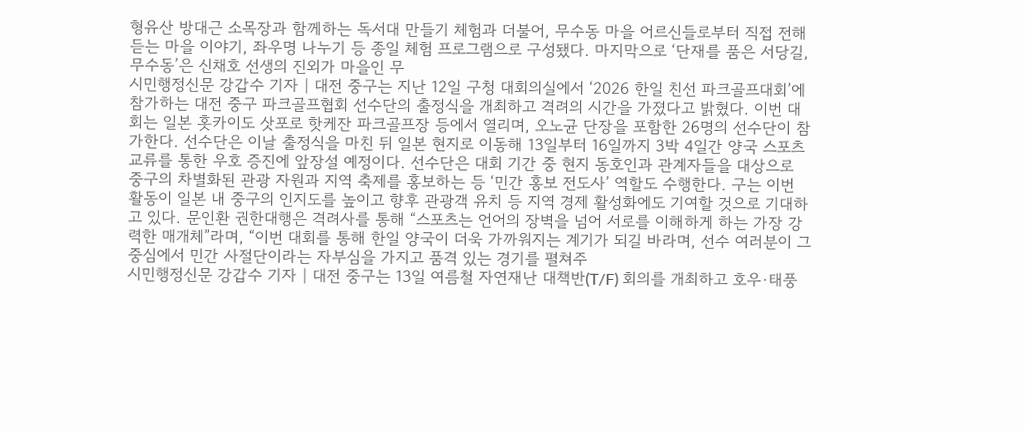형유산 방대근 소목장과 함께하는 독서대 만들기 체험과 더불어, 무수동 마을 어르신들로부터 직접 전해 듣는 마을 이야기, 좌우명 나누기 등 종일 체험 프로그램으로 구성됐다. 마지막으로 ‘단재를 품은 서당길, 무수동’은 신채호 선생의 진외가 마을인 무
시민행정신문 강갑수 기자 | 대전 중구는 지난 12일 구청 대회의실에서 ‘2026 한일 친선 파크골프대회’에 참가하는 대전 중구 파크골프협회 선수단의 출정식을 개최하고 격려의 시간을 가졌다고 밝혔다. 이번 대회는 일본 홋카이도 삿포로 핫케잔 파크골프장 등에서 열리며, 오노균 단장을 포함한 26명의 선수단이 참가한다. 선수단은 이날 출정식을 마친 뒤 일본 현지로 이동해 13일부터 16일까지 3박 4일간 양국 스포츠 교류를 통한 우호 증진에 앞장설 예정이다. 선수단은 대회 기간 중 현지 동호인과 관계자들을 대상으로 중구의 차별화된 관광 자원과 지역 축제를 홍보하는 등 ‘민간 홍보 전도사’ 역할도 수행한다. 구는 이번 활동이 일본 내 중구의 인지도를 높이고 향후 관광객 유치 등 지역 경제 활성화에도 기여할 것으로 기대하고 있다. 문인환 권한대행은 격려사를 통해 “스포츠는 언어의 장벽을 넘어 서로를 이해하게 하는 가장 강력한 매개체”라며, “이번 대회를 통해 한일 양국이 더욱 가까워지는 계기가 되길 바라며, 선수 여러분이 그 중심에서 민간 사절단이라는 자부심을 가지고 품격 있는 경기를 펼쳐주
시민행정신문 강갑수 기자 | 대전 중구는 13일 여름철 자연재난 대책반(T/F) 회의를 개최하고 호우·태풍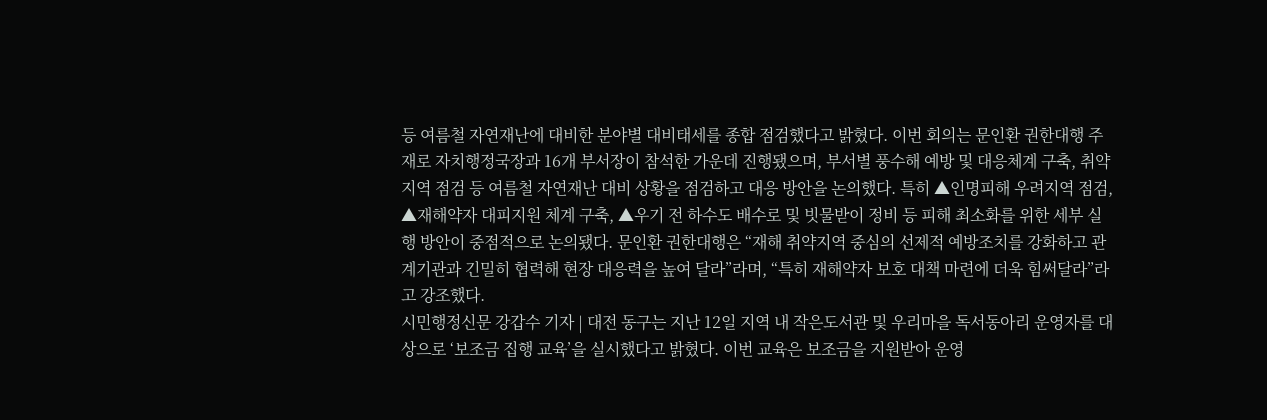등 여름철 자연재난에 대비한 분야별 대비태세를 종합 점검했다고 밝혔다. 이번 회의는 문인환 권한대행 주재로 자치행정국장과 16개 부서장이 참석한 가운데 진행됐으며, 부서별 풍수해 예방 및 대응체계 구축, 취약지역 점검 등 여름철 자연재난 대비 상황을 점검하고 대응 방안을 논의했다. 특히 ▲인명피해 우려지역 점검, ▲재해약자 대피지원 체계 구축, ▲우기 전 하수도 배수로 및 빗물받이 정비 등 피해 최소화를 위한 세부 실행 방안이 중점적으로 논의됐다. 문인환 권한대행은 “재해 취약지역 중심의 선제적 예방조치를 강화하고 관계기관과 긴밀히 협력해 현장 대응력을 높여 달라”라며, “특히 재해약자 보호 대책 마련에 더욱 힘써달라”라고 강조했다.
시민행정신문 강갑수 기자 | 대전 동구는 지난 12일 지역 내 작은도서관 및 우리마을 독서동아리 운영자를 대상으로 ‘보조금 집행 교육’을 실시했다고 밝혔다. 이번 교육은 보조금을 지원받아 운영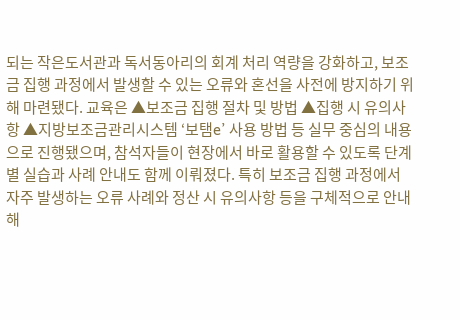되는 작은도서관과 독서동아리의 회계 처리 역량을 강화하고, 보조금 집행 과정에서 발생할 수 있는 오류와 혼선을 사전에 방지하기 위해 마련됐다. 교육은 ▲보조금 집행 절차 및 방법 ▲집행 시 유의사항 ▲지방보조금관리시스템 ‘보탬e’ 사용 방법 등 실무 중심의 내용으로 진행됐으며, 참석자들이 현장에서 바로 활용할 수 있도록 단계별 실습과 사례 안내도 함께 이뤄졌다. 특히 보조금 집행 과정에서 자주 발생하는 오류 사례와 정산 시 유의사항 등을 구체적으로 안내해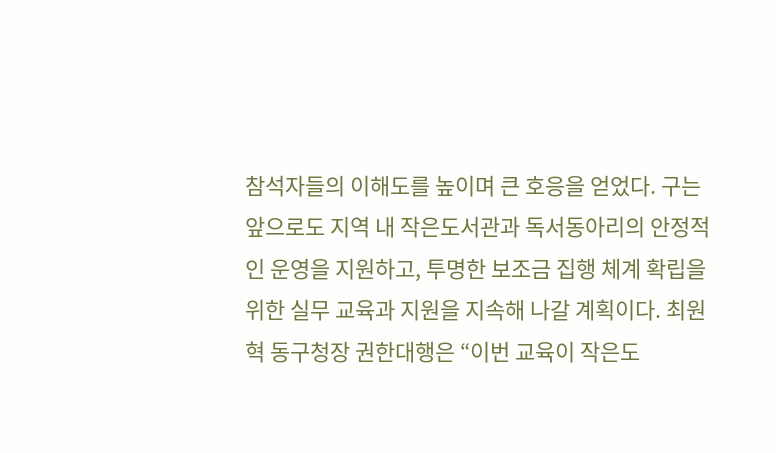참석자들의 이해도를 높이며 큰 호응을 얻었다. 구는 앞으로도 지역 내 작은도서관과 독서동아리의 안정적인 운영을 지원하고, 투명한 보조금 집행 체계 확립을 위한 실무 교육과 지원을 지속해 나갈 계획이다. 최원혁 동구청장 권한대행은 “이번 교육이 작은도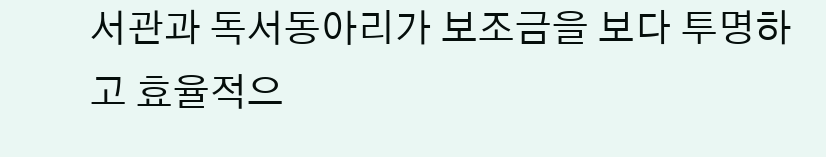서관과 독서동아리가 보조금을 보다 투명하고 효율적으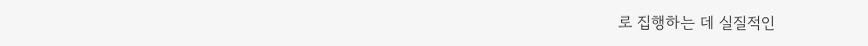로 집행하는 데 실질적인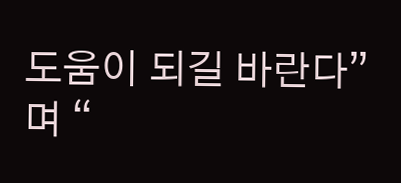도움이 되길 바란다”며 “